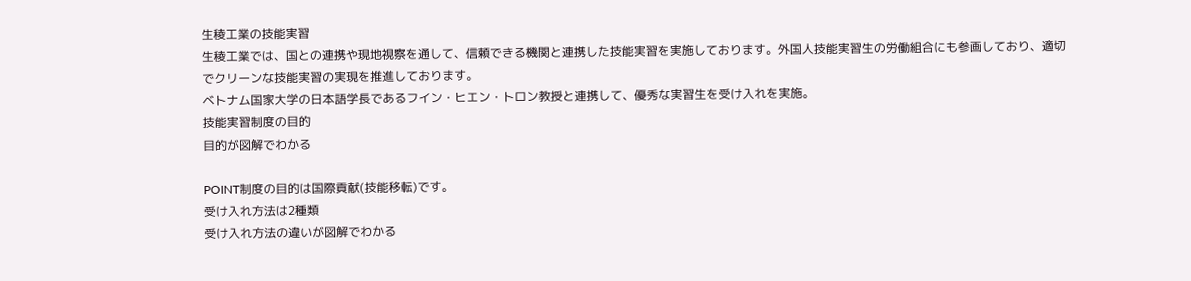生稜工業の技能実習
生稜工業では、国との連携や現地視察を通して、信頼できる機関と連携した技能実習を実施しております。外国人技能実習生の労働組合にも参画しており、適切でクリーンな技能実習の実現を推進しております。
ベトナム国家大学の日本語学長であるフイン・ヒエン・トロン教授と連携して、優秀な実習生を受け入れを実施。
技能実習制度の目的
目的が図解でわかる

POINT制度の目的は国際貢献(技能移転)です。
受け入れ方法は2種類
受け入れ方法の違いが図解でわかる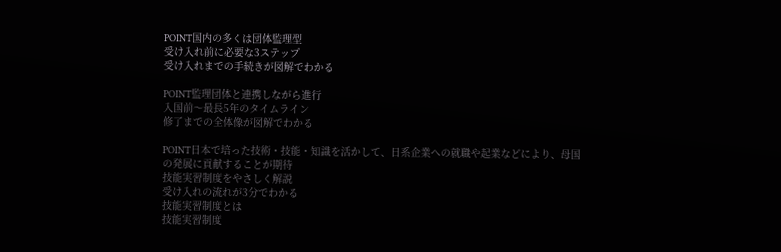POINT国内の多くは団体監理型
受け入れ前に必要な3ステップ
受け入れまでの手続きが図解でわかる

POINT監理団体と連携しながら進行
入国前〜最長5年のタイムライン
修了までの全体像が図解でわかる

POINT日本で培った技術・技能・知識を活かして、日系企業への就職や起業などにより、母国の発展に貢献することが期待
技能実習制度をやさしく解説
受け入れの流れが3分でわかる
技能実習制度とは
技能実習制度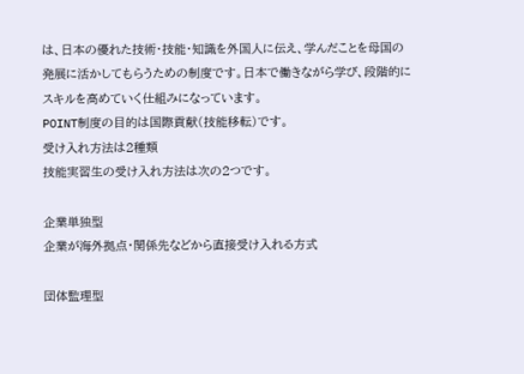は、日本の優れた技術・技能・知識を外国人に伝え、学んだことを母国の発展に活かしてもらうための制度です。日本で働きながら学び、段階的にスキルを高めていく仕組みになっています。
POINT制度の目的は国際貢献(技能移転)です。
受け入れ方法は2種類
技能実習生の受け入れ方法は次の2つです。

企業単独型
企業が海外拠点・関係先などから直接受け入れる方式

団体監理型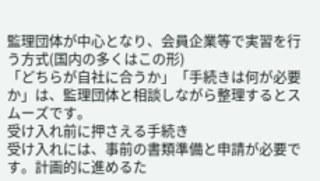監理団体が中心となり、会員企業等で実習を行う方式(国内の多くはこの形)
「どちらが自社に合うか」「手続きは何が必要か」は、監理団体と相談しながら整理するとスムーズです。
受け入れ前に押さえる手続き
受け入れには、事前の書類準備と申請が必要です。計画的に進めるた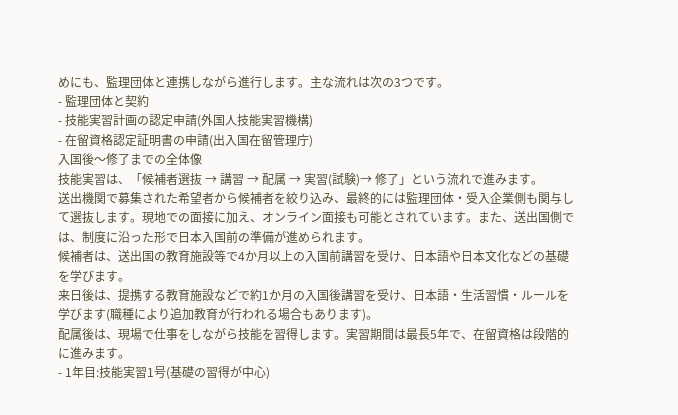めにも、監理団体と連携しながら進行します。主な流れは次の3つです。
- 監理団体と契約
- 技能実習計画の認定申請(外国人技能実習機構)
- 在留資格認定証明書の申請(出入国在留管理庁)
入国後〜修了までの全体像
技能実習は、「候補者選抜 → 講習 → 配属 → 実習(試験)→ 修了」という流れで進みます。
送出機関で募集された希望者から候補者を絞り込み、最終的には監理団体・受入企業側も関与して選抜します。現地での面接に加え、オンライン面接も可能とされています。また、送出国側では、制度に沿った形で日本入国前の準備が進められます。
候補者は、送出国の教育施設等で4か月以上の入国前講習を受け、日本語や日本文化などの基礎を学びます。
来日後は、提携する教育施設などで約1か月の入国後講習を受け、日本語・生活習慣・ルールを学びます(職種により追加教育が行われる場合もあります)。
配属後は、現場で仕事をしながら技能を習得します。実習期間は最長5年で、在留資格は段階的に進みます。
- 1年目:技能実習1号(基礎の習得が中心)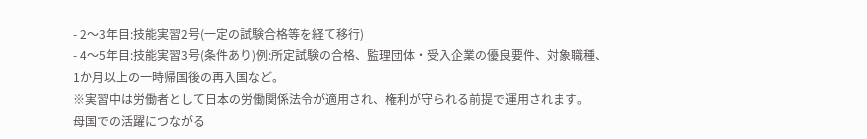- 2〜3年目:技能実習2号(一定の試験合格等を経て移行)
- 4〜5年目:技能実習3号(条件あり)例:所定試験の合格、監理団体・受入企業の優良要件、対象職種、1か月以上の一時帰国後の再入国など。
※実習中は労働者として日本の労働関係法令が適用され、権利が守られる前提で運用されます。
母国での活躍につながる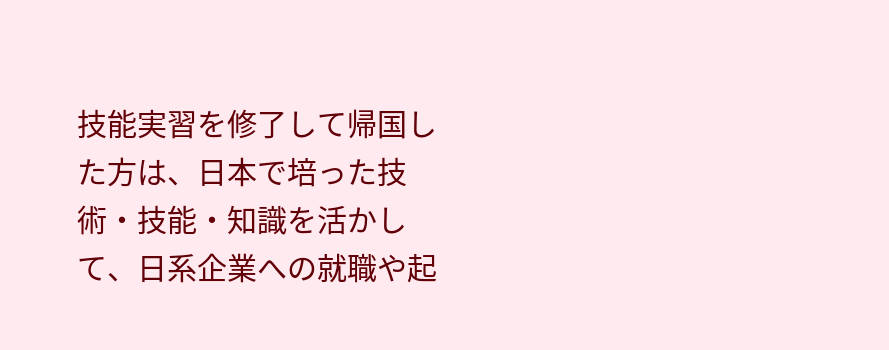技能実習を修了して帰国した方は、日本で培った技術・技能・知識を活かして、日系企業への就職や起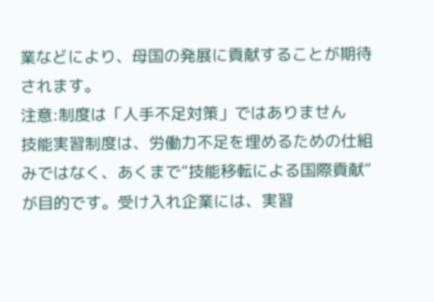業などにより、母国の発展に貢献することが期待されます。
注意:制度は「人手不足対策」ではありません
技能実習制度は、労働力不足を埋めるための仕組みではなく、あくまで“技能移転による国際貢献”が目的です。受け入れ企業には、実習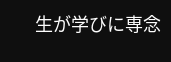生が学びに専念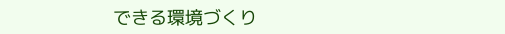できる環境づくり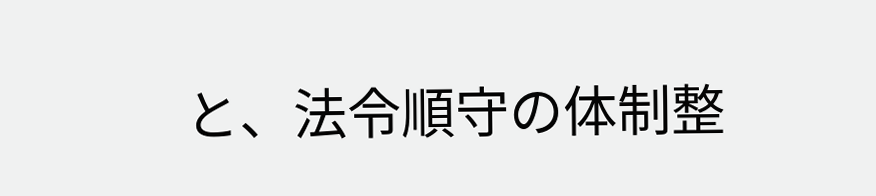と、法令順守の体制整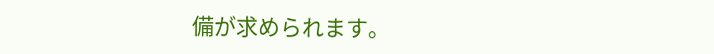備が求められます。